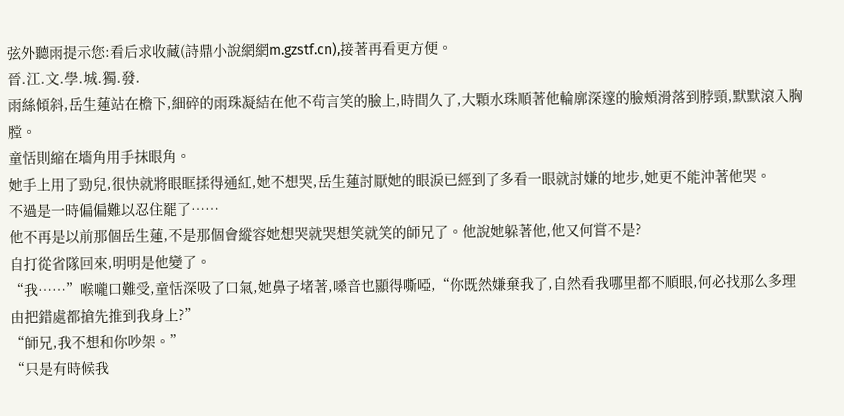弦外聽雨提示您:看后求收藏(詩鼎小說網網m.gzstf.cn),接著再看更方便。
晉.江.文.學.城.獨.發.
雨絲傾斜,岳生蓮站在檐下,細碎的雨珠凝結在他不茍言笑的臉上,時間久了,大顆水珠順著他輪廓深邃的臉頰滑落到脖頸,默默滾入胸膛。
童恬則縮在墻角用手抹眼角。
她手上用了勁兒,很快就將眼眶揉得通紅,她不想哭,岳生蓮討厭她的眼淚已經到了多看一眼就討嫌的地步,她更不能沖著他哭。
不過是一時偏偏難以忍住罷了……
他不再是以前那個岳生蓮,不是那個會縱容她想哭就哭想笑就笑的師兄了。他說她躲著他,他又何嘗不是?
自打從省隊回來,明明是他變了。
“我……”喉嚨口難受,童恬深吸了口氣,她鼻子堵著,嗓音也顯得嘶啞,“你既然嫌棄我了,自然看我哪里都不順眼,何必找那么多理由把錯處都搶先推到我身上?”
“師兄,我不想和你吵架。”
“只是有時候我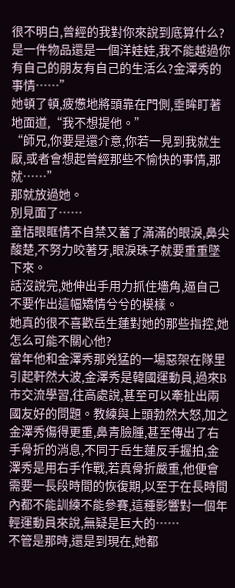很不明白,曾經的我對你來說到底算什么?是一件物品還是一個洋娃娃,我不能越過你有自己的朋友有自己的生活么?金澤秀的事情……”
她頓了頓,疲憊地將頭靠在門側,垂眸盯著地面道,“我不想提他。”
“師兄,你要是還介意,你若一見到我就生厭,或者會想起曾經那些不愉快的事情,那就……”
那就放過她。
別見面了……
童恬眼眶情不自禁又蓄了滿滿的眼淚,鼻尖酸楚,不努力咬著牙,眼淚珠子就要重重墜下來。
話沒說完,她伸出手用力抓住墻角,逼自己不要作出這幅矯情兮兮的模樣。
她真的很不喜歡岳生蓮對她的那些指控,她怎么可能不關心他?
當年他和金澤秀那兇猛的一場惡架在隊里引起軒然大波,金澤秀是韓國運動員,過來B市交流學習,往高處說,甚至可以牽扯出兩國友好的問題。教練與上頭勃然大怒,加之金澤秀傷得更重,鼻青臉腫,甚至傳出了右手骨折的消息,不同于岳生蓮反手握拍,金澤秀是用右手作戰,若真骨折嚴重,他便會需要一長段時間的恢復期,以至于在長時間內都不能訓練不能參賽,這種影響對一個年輕運動員來說,無疑是巨大的……
不管是那時,還是到現在,她都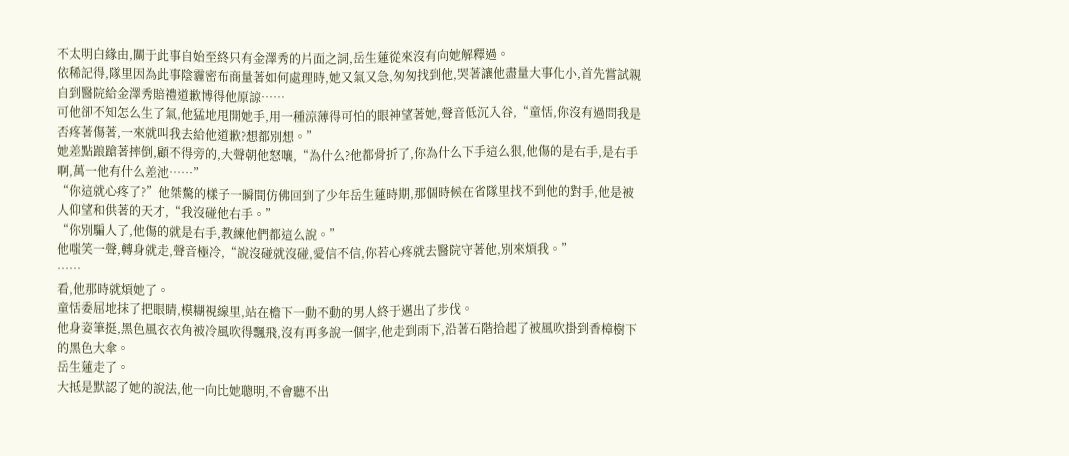不太明白緣由,關于此事自始至終只有金澤秀的片面之詞,岳生蓮從來沒有向她解釋過。
依稀記得,隊里因為此事陰霾密布商量著如何處理時,她又氣又急,匆匆找到他,哭著讓他盡量大事化小,首先嘗試親自到醫院給金澤秀賠禮道歉博得他原諒……
可他卻不知怎么生了氣,他猛地甩開她手,用一種涼薄得可怕的眼神望著她,聲音低沉入谷,“童恬,你沒有過問我是否疼著傷著,一來就叫我去給他道歉?想都別想。”
她差點踉蹌著摔倒,顧不得旁的,大聲朝他怒嚷,“為什么?他都骨折了,你為什么下手這么狠,他傷的是右手,是右手啊,萬一他有什么差池……”
“你這就心疼了?”他桀驁的樣子一瞬間仿佛回到了少年岳生蓮時期,那個時候在省隊里找不到他的對手,他是被人仰望和供著的天才,“我沒碰他右手。”
“你別騙人了,他傷的就是右手,教練他們都這么說。”
他嗤笑一聲,轉身就走,聲音極冷,“說沒碰就沒碰,愛信不信,你若心疼就去醫院守著他,別來煩我。”
……
看,他那時就煩她了。
童恬委屈地抹了把眼睛,模糊視線里,站在檐下一動不動的男人終于邁出了步伐。
他身姿筆挺,黑色風衣衣角被冷風吹得飄飛,沒有再多說一個字,他走到雨下,沿著石階拾起了被風吹掛到香樟樹下的黑色大傘。
岳生蓮走了。
大抵是默認了她的說法,他一向比她聰明,不會聽不出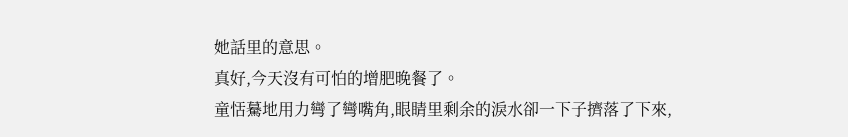她話里的意思。
真好,今天沒有可怕的增肥晚餐了。
童恬驀地用力彎了彎嘴角,眼睛里剩余的淚水卻一下子擠落了下來,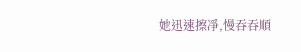她迅速擦凈,慢吞吞順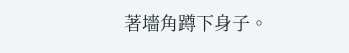著墻角蹲下身子。